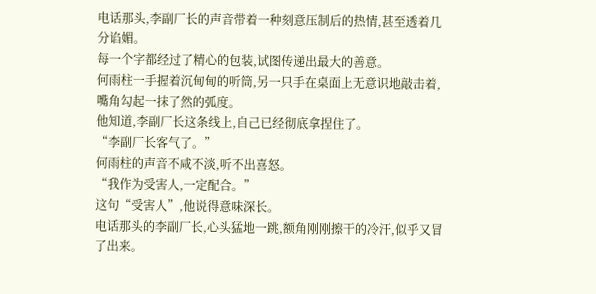电话那头,李副厂长的声音带着一种刻意压制后的热情,甚至透着几分谄媚。
每一个字都经过了精心的包装,试图传递出最大的善意。
何雨柱一手握着沉甸甸的听筒,另一只手在桌面上无意识地敲击着,嘴角勾起一抹了然的弧度。
他知道,李副厂长这条线上,自己已经彻底拿捏住了。
“李副厂长客气了。”
何雨柱的声音不咸不淡,听不出喜怒。
“我作为受害人,一定配合。”
这句“受害人”,他说得意味深长。
电话那头的李副厂长,心头猛地一跳,额角刚刚擦干的冷汗,似乎又冒了出来。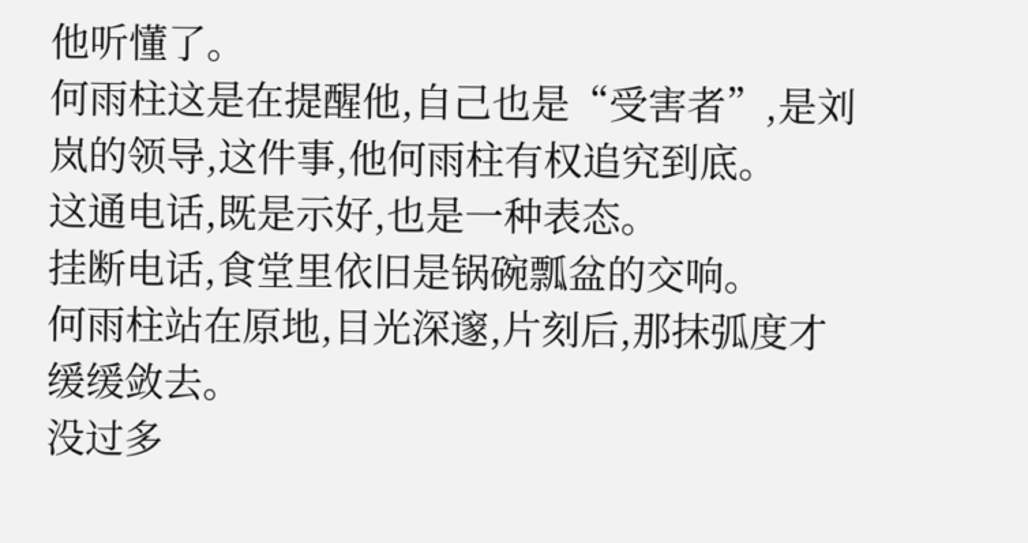他听懂了。
何雨柱这是在提醒他,自己也是“受害者”,是刘岚的领导,这件事,他何雨柱有权追究到底。
这通电话,既是示好,也是一种表态。
挂断电话,食堂里依旧是锅碗瓢盆的交响。
何雨柱站在原地,目光深邃,片刻后,那抹弧度才缓缓敛去。
没过多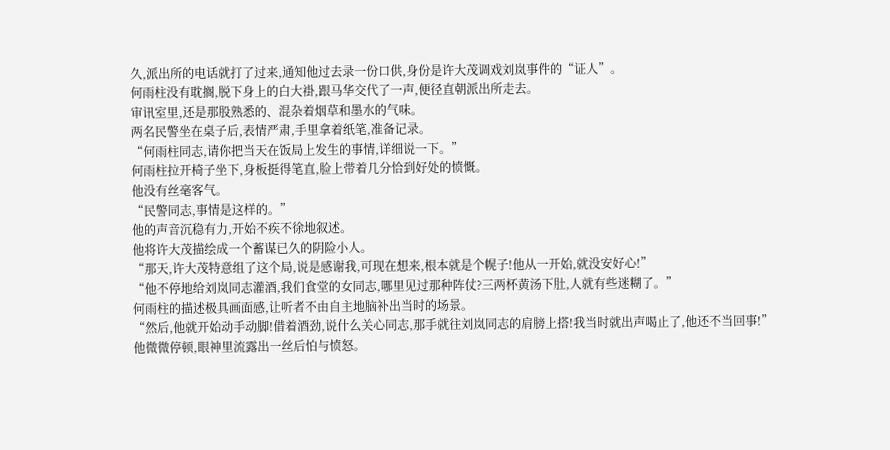久,派出所的电话就打了过来,通知他过去录一份口供,身份是许大茂调戏刘岚事件的“证人”。
何雨柱没有耽搁,脱下身上的白大褂,跟马华交代了一声,便径直朝派出所走去。
审讯室里,还是那股熟悉的、混杂着烟草和墨水的气味。
两名民警坐在桌子后,表情严肃,手里拿着纸笔,准备记录。
“何雨柱同志,请你把当天在饭局上发生的事情,详细说一下。”
何雨柱拉开椅子坐下,身板挺得笔直,脸上带着几分恰到好处的愤慨。
他没有丝毫客气。
“民警同志,事情是这样的。”
他的声音沉稳有力,开始不疾不徐地叙述。
他将许大茂描绘成一个蓄谋已久的阴险小人。
“那天,许大茂特意组了这个局,说是感谢我,可现在想来,根本就是个幌子!他从一开始,就没安好心!”
“他不停地给刘岚同志灌酒,我们食堂的女同志,哪里见过那种阵仗?三两杯黄汤下肚,人就有些迷糊了。”
何雨柱的描述极具画面感,让听者不由自主地脑补出当时的场景。
“然后,他就开始动手动脚!借着酒劲,说什么关心同志,那手就往刘岚同志的肩膀上搭!我当时就出声喝止了,他还不当回事!”
他微微停顿,眼神里流露出一丝后怕与愤怒。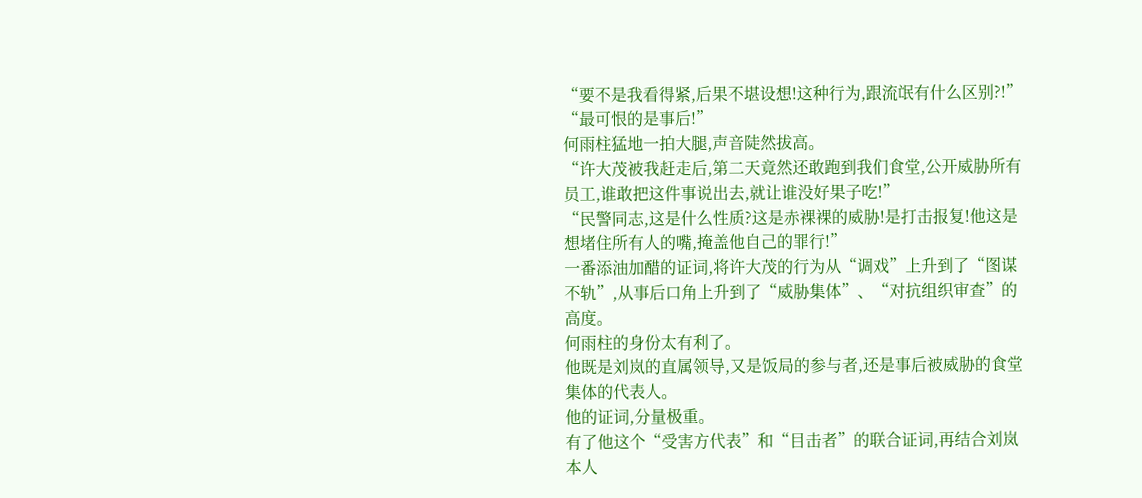“要不是我看得紧,后果不堪设想!这种行为,跟流氓有什么区别?!”
“最可恨的是事后!”
何雨柱猛地一拍大腿,声音陡然拔高。
“许大茂被我赶走后,第二天竟然还敢跑到我们食堂,公开威胁所有员工,谁敢把这件事说出去,就让谁没好果子吃!”
“民警同志,这是什么性质?这是赤裸裸的威胁!是打击报复!他这是想堵住所有人的嘴,掩盖他自己的罪行!”
一番添油加醋的证词,将许大茂的行为从“调戏”上升到了“图谋不轨”,从事后口角上升到了“威胁集体”、“对抗组织审查”的高度。
何雨柱的身份太有利了。
他既是刘岚的直属领导,又是饭局的参与者,还是事后被威胁的食堂集体的代表人。
他的证词,分量极重。
有了他这个“受害方代表”和“目击者”的联合证词,再结合刘岚本人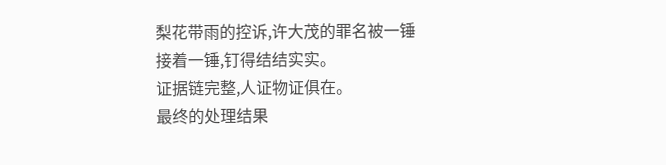梨花带雨的控诉,许大茂的罪名被一锤接着一锤,钉得结结实实。
证据链完整,人证物证俱在。
最终的处理结果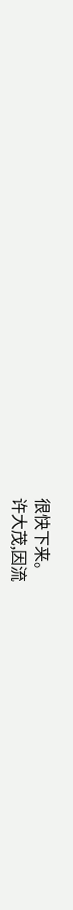很快下来。
许大茂,因流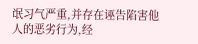氓习气严重,并存在诬告陷害他人的恶劣行为,经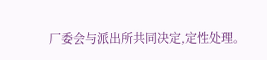厂委会与派出所共同决定,定性处理。